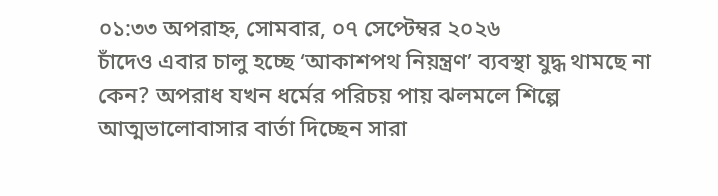০১:৩৩ অপরাহ্ন, সোমবার, ০৭ সেপ্টেম্বর ২০২৬
চাঁদেও এবার চালু হচ্ছে ‘আকাশপথ নিয়ন্ত্রণ’ ব্যবস্থা যুদ্ধ থামছে না কেন? অপরাধ যখন ধর্মের পরিচয় পায় ঝলমলে শিল্পে আত্মভালোবাসার বার্তা দিচ্ছেন সারা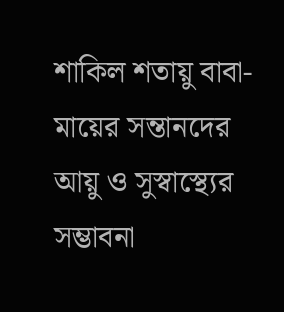শাকিল শতায়ু বাবা-মায়ের সন্তানদের আয়ু ও সুস্বাস্থ্যের সম্ভাবনা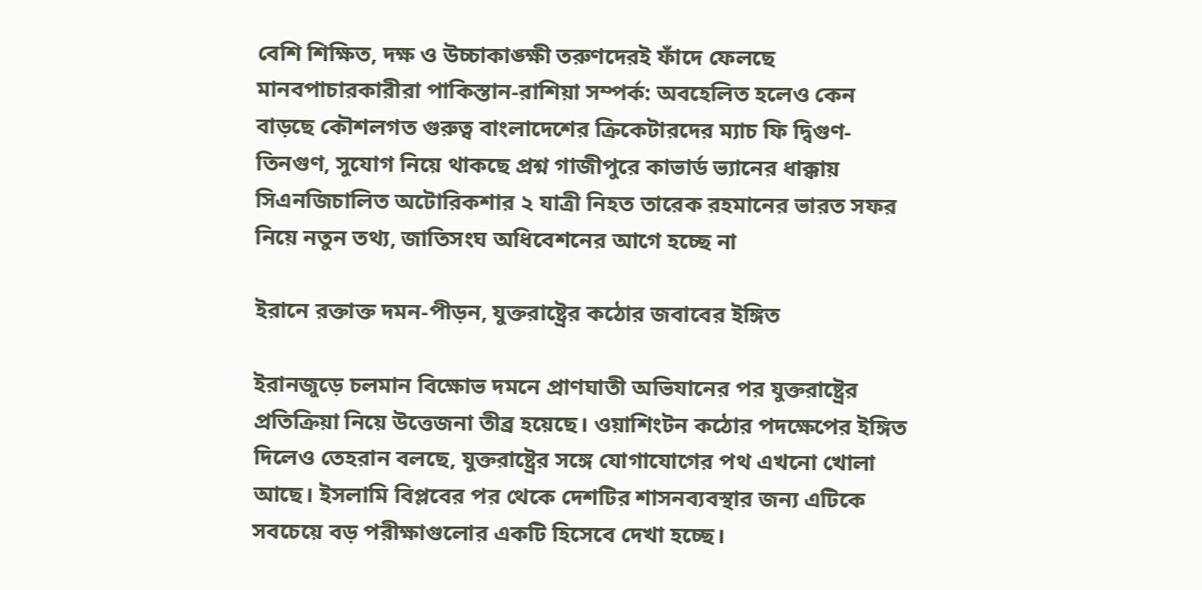বেশি শিক্ষিত, দক্ষ ও উচ্চাকাঙ্ক্ষী তরুণদেরই ফাঁদে ফেলছে মানবপাচারকারীরা পাকিস্তান-রাশিয়া সম্পর্ক: অবহেলিত হলেও কেন বাড়ছে কৌশলগত গুরুত্ব বাংলাদেশের ক্রিকেটারদের ম্যাচ ফি দ্বিগুণ-তিনগুণ, সুযোগ নিয়ে থাকছে প্রশ্ন গাজীপুরে কাভার্ড ভ্যানের ধাক্কায় সিএনজিচালিত অটোরিকশার ২ যাত্রী নিহত তারেক রহমানের ভারত সফর নিয়ে নতুন তথ্য, জাতিসংঘ অধিবেশনের আগে হচ্ছে না

ইরানে রক্তাক্ত দমন-পীড়ন, যুক্তরাষ্ট্রের কঠোর জবাবের ইঙ্গিত

ইরানজুড়ে চলমান বিক্ষোভ দমনে প্রাণঘাতী অভিযানের পর যুক্তরাষ্ট্রের প্রতিক্রিয়া নিয়ে উত্তেজনা তীব্র হয়েছে। ওয়াশিংটন কঠোর পদক্ষেপের ইঙ্গিত দিলেও তেহরান বলছে, যুক্তরাষ্ট্রের সঙ্গে যোগাযোগের পথ এখনো খোলা আছে। ইসলামি বিপ্লবের পর থেকে দেশটির শাসনব্যবস্থার জন্য এটিকে সবচেয়ে বড় পরীক্ষাগুলোর একটি হিসেবে দেখা হচ্ছে।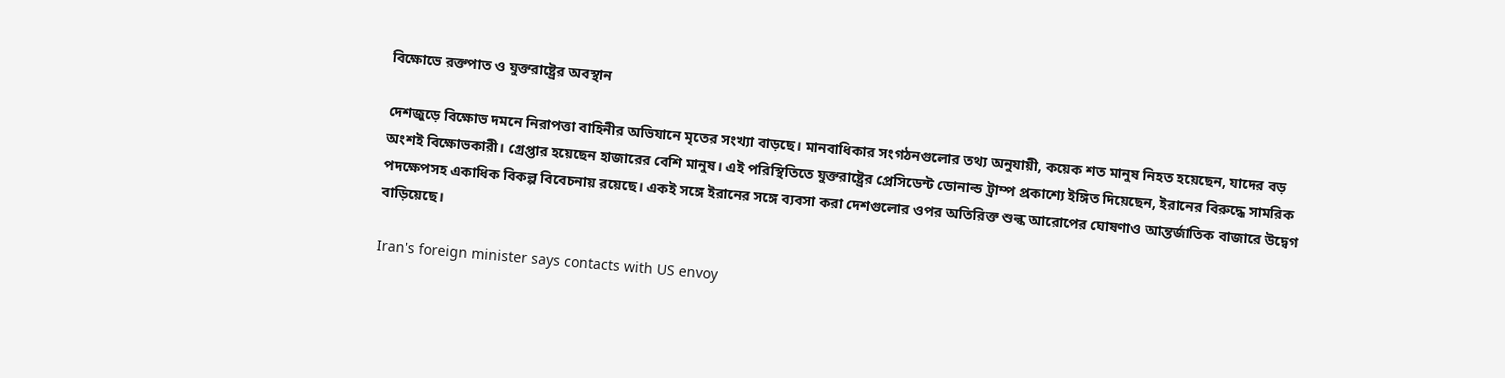বিক্ষোভে রক্তপাত ও যুক্তরাষ্ট্রের অবস্থান

দেশজুড়ে বিক্ষোভ দমনে নিরাপত্তা বাহিনীর অভিযানে মৃতের সংখ্যা বাড়ছে। মানবাধিকার সংগঠনগুলোর তথ্য অনুযায়ী, কয়েক শত মানুষ নিহত হয়েছেন, যাদের বড় অংশই বিক্ষোভকারী। গ্রেপ্তার হয়েছেন হাজারের বেশি মানুষ। এই পরিস্থিতিতে যুক্তরাষ্ট্রের প্রেসিডেন্ট ডোনাল্ড ট্রাম্প প্রকাশ্যে ইঙ্গিত দিয়েছেন, ইরানের বিরুদ্ধে সামরিক পদক্ষেপসহ একাধিক বিকল্প বিবেচনায় রয়েছে। একই সঙ্গে ইরানের সঙ্গে ব্যবসা করা দেশগুলোর ওপর অতিরিক্ত শুল্ক আরোপের ঘোষণাও আন্তর্জাতিক বাজারে উদ্বেগ বাড়িয়েছে।

Iran's foreign minister says contacts with US envoy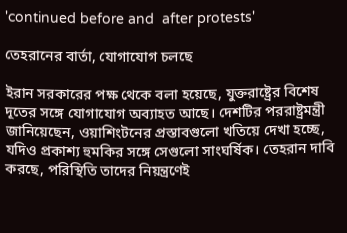'continued before and  after protests'

তেহরানের বার্তা, যোগাযোগ চলছে

ইরান সরকারের পক্ষ থেকে বলা হয়েছে, যুক্তরাষ্ট্রের বিশেষ দূতের সঙ্গে যোগাযোগ অব্যাহত আছে। দেশটির পররাষ্ট্রমন্ত্রী জানিয়েছেন, ওয়াশিংটনের প্রস্তাবগুলো খতিয়ে দেখা হচ্ছে, যদিও প্রকাশ্য হুমকির সঙ্গে সেগুলো সাংঘর্ষিক। তেহরান দাবি করছে, পরিস্থিতি তাদের নিয়ন্ত্রণেই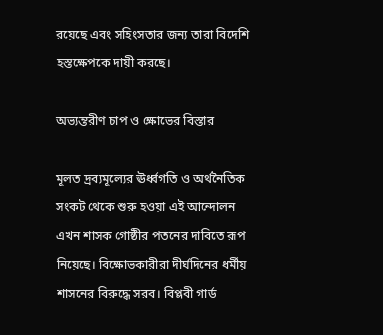রয়েছে এবং সহিংসতার জন্য তারা বিদেশি হস্তক্ষেপকে দায়ী করছে।

অভ্যন্তরীণ চাপ ও ক্ষোভের বিস্তার

মূলত দ্রব্যমূল্যের ঊর্ধ্বগতি ও অর্থনৈতিক সংকট থেকে শুরু হওয়া এই আন্দোলন এখন শাসক গোষ্ঠীর পতনের দাবিতে রূপ নিয়েছে। বিক্ষোভকারীরা দীর্ঘদিনের ধর্মীয় শাসনের বিরুদ্ধে সরব। বিপ্লবী গার্ড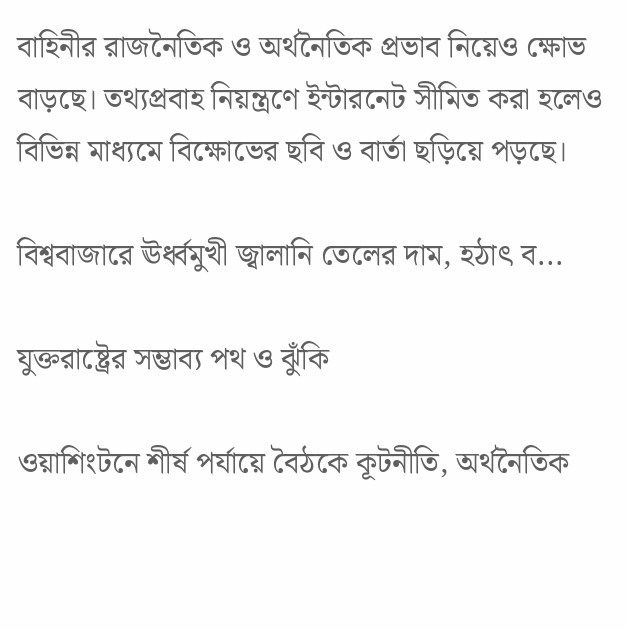বাহিনীর রাজনৈতিক ও অর্থনৈতিক প্রভাব নিয়েও ক্ষোভ বাড়ছে। তথ্যপ্রবাহ নিয়ন্ত্রণে ইন্টারনেট সীমিত করা হলেও বিভিন্ন মাধ্যমে বিক্ষোভের ছবি ও বার্তা ছড়িয়ে পড়ছে।

বিশ্ববাজারে ঊর্ধ্বমুখী জ্বালানি তেলের দাম, হঠাৎ ব...

যুক্তরাষ্ট্রের সম্ভাব্য পথ ও ঝুঁকি

ওয়াশিংটনে শীর্ষ পর্যায়ে বৈঠকে কূটনীতি, অর্থনৈতিক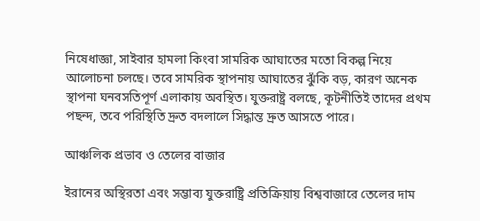নিষেধাজ্ঞা, সাইবার হামলা কিংবা সামরিক আঘাতের মতো বিকল্প নিয়ে আলোচনা চলছে। তবে সামরিক স্থাপনায় আঘাতের ঝুঁকি বড়, কারণ অনেক স্থাপনা ঘনবসতিপূর্ণ এলাকায় অবস্থিত। যুক্তরাষ্ট্র বলছে, কূটনীতিই তাদের প্রথম পছন্দ, তবে পরিস্থিতি দ্রুত বদলালে সিদ্ধান্ত দ্রুত আসতে পারে।

আঞ্চলিক প্রভাব ও তেলের বাজার

ইরানের অস্থিরতা এবং সম্ভাব্য যুক্তরাষ্ট্রি প্রতিক্রিয়ায় বিশ্ববাজারে তেলের দাম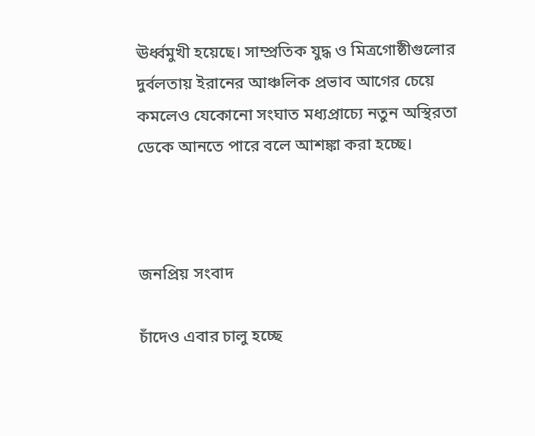ঊর্ধ্বমুখী হয়েছে। সাম্প্রতিক যুদ্ধ ও মিত্রগোষ্ঠীগুলোর দুর্বলতায় ইরানের আঞ্চলিক প্রভাব আগের চেয়ে কমলেও যেকোনো সংঘাত মধ্যপ্রাচ্যে নতুন অস্থিরতা ডেকে আনতে পারে বলে আশঙ্কা করা হচ্ছে।



জনপ্রিয় সংবাদ

চাঁদেও এবার চালু হচ্ছে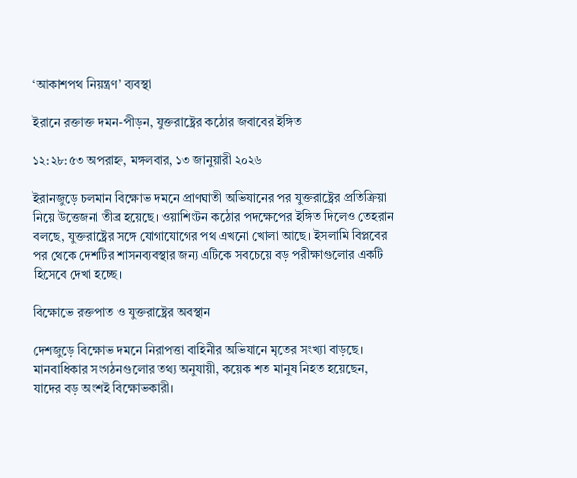‘আকাশপথ নিয়ন্ত্রণ’ ব্যবস্থা

ইরানে রক্তাক্ত দমন-পীড়ন, যুক্তরাষ্ট্রের কঠোর জবাবের ইঙ্গিত

১২:২৮:৫৩ অপরাহ্ন, মঙ্গলবার, ১৩ জানুয়ারী ২০২৬

ইরানজুড়ে চলমান বিক্ষোভ দমনে প্রাণঘাতী অভিযানের পর যুক্তরাষ্ট্রের প্রতিক্রিয়া নিয়ে উত্তেজনা তীব্র হয়েছে। ওয়াশিংটন কঠোর পদক্ষেপের ইঙ্গিত দিলেও তেহরান বলছে, যুক্তরাষ্ট্রের সঙ্গে যোগাযোগের পথ এখনো খোলা আছে। ইসলামি বিপ্লবের পর থেকে দেশটির শাসনব্যবস্থার জন্য এটিকে সবচেয়ে বড় পরীক্ষাগুলোর একটি হিসেবে দেখা হচ্ছে।

বিক্ষোভে রক্তপাত ও যুক্তরাষ্ট্রের অবস্থান

দেশজুড়ে বিক্ষোভ দমনে নিরাপত্তা বাহিনীর অভিযানে মৃতের সংখ্যা বাড়ছে। মানবাধিকার সংগঠনগুলোর তথ্য অনুযায়ী, কয়েক শত মানুষ নিহত হয়েছেন, যাদের বড় অংশই বিক্ষোভকারী।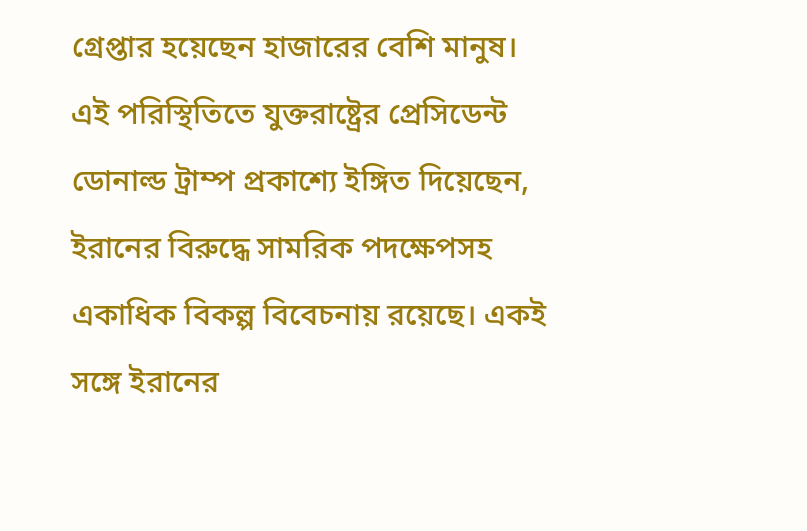গ্রেপ্তার হয়েছেন হাজারের বেশি মানুষ। এই পরিস্থিতিতে যুক্তরাষ্ট্রের প্রেসিডেন্ট ডোনাল্ড ট্রাম্প প্রকাশ্যে ইঙ্গিত দিয়েছেন, ইরানের বিরুদ্ধে সামরিক পদক্ষেপসহ একাধিক বিকল্প বিবেচনায় রয়েছে। একই সঙ্গে ইরানের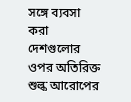সঙ্গে ব্যবসা করা দেশগুলোর ওপর অতিরিক্ত শুল্ক আরোপের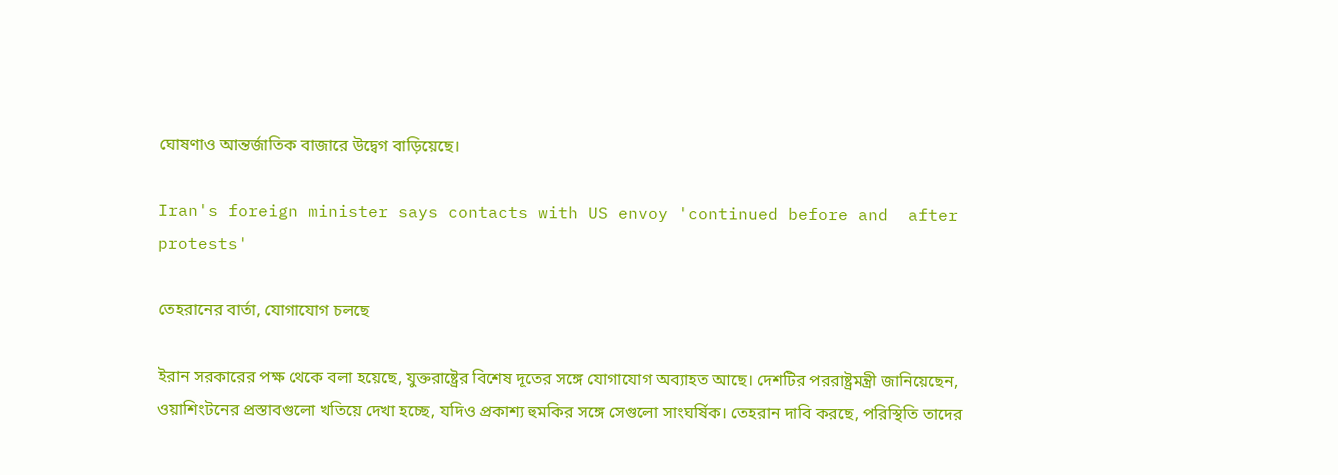ঘোষণাও আন্তর্জাতিক বাজারে উদ্বেগ বাড়িয়েছে।

Iran's foreign minister says contacts with US envoy 'continued before and  after protests'

তেহরানের বার্তা, যোগাযোগ চলছে

ইরান সরকারের পক্ষ থেকে বলা হয়েছে, যুক্তরাষ্ট্রের বিশেষ দূতের সঙ্গে যোগাযোগ অব্যাহত আছে। দেশটির পররাষ্ট্রমন্ত্রী জানিয়েছেন, ওয়াশিংটনের প্রস্তাবগুলো খতিয়ে দেখা হচ্ছে, যদিও প্রকাশ্য হুমকির সঙ্গে সেগুলো সাংঘর্ষিক। তেহরান দাবি করছে, পরিস্থিতি তাদের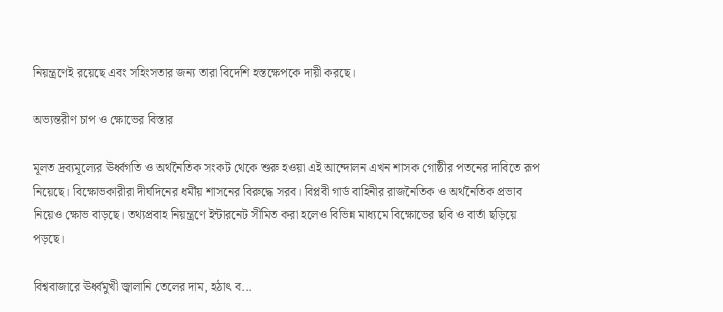নিয়ন্ত্রণেই রয়েছে এবং সহিংসতার জন্য তারা বিদেশি হস্তক্ষেপকে দায়ী করছে।

অভ্যন্তরীণ চাপ ও ক্ষোভের বিস্তার

মূলত দ্রব্যমূল্যের ঊর্ধ্বগতি ও অর্থনৈতিক সংকট থেকে শুরু হওয়া এই আন্দোলন এখন শাসক গোষ্ঠীর পতনের দাবিতে রূপ নিয়েছে। বিক্ষোভকারীরা দীর্ঘদিনের ধর্মীয় শাসনের বিরুদ্ধে সরব। বিপ্লবী গার্ড বাহিনীর রাজনৈতিক ও অর্থনৈতিক প্রভাব নিয়েও ক্ষোভ বাড়ছে। তথ্যপ্রবাহ নিয়ন্ত্রণে ইন্টারনেট সীমিত করা হলেও বিভিন্ন মাধ্যমে বিক্ষোভের ছবি ও বার্তা ছড়িয়ে পড়ছে।

বিশ্ববাজারে ঊর্ধ্বমুখী জ্বালানি তেলের দাম, হঠাৎ ব...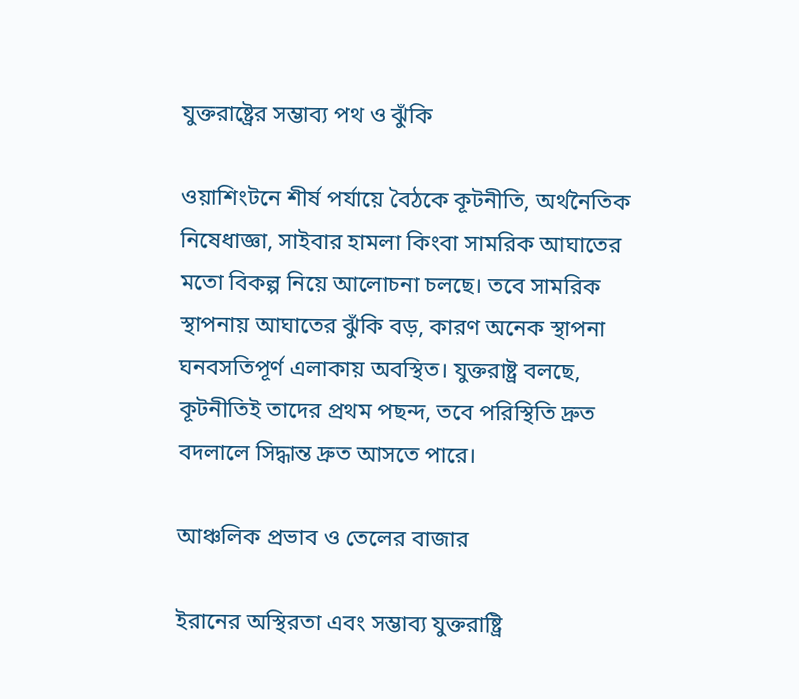যুক্তরাষ্ট্রের সম্ভাব্য পথ ও ঝুঁকি

ওয়াশিংটনে শীর্ষ পর্যায়ে বৈঠকে কূটনীতি, অর্থনৈতিক নিষেধাজ্ঞা, সাইবার হামলা কিংবা সামরিক আঘাতের মতো বিকল্প নিয়ে আলোচনা চলছে। তবে সামরিক স্থাপনায় আঘাতের ঝুঁকি বড়, কারণ অনেক স্থাপনা ঘনবসতিপূর্ণ এলাকায় অবস্থিত। যুক্তরাষ্ট্র বলছে, কূটনীতিই তাদের প্রথম পছন্দ, তবে পরিস্থিতি দ্রুত বদলালে সিদ্ধান্ত দ্রুত আসতে পারে।

আঞ্চলিক প্রভাব ও তেলের বাজার

ইরানের অস্থিরতা এবং সম্ভাব্য যুক্তরাষ্ট্রি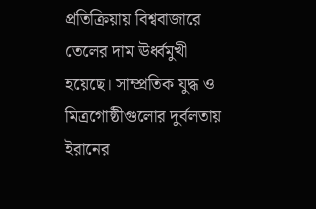প্রতিক্রিয়ায় বিশ্ববাজারে তেলের দাম ঊর্ধ্বমুখী হয়েছে। সাম্প্রতিক যুদ্ধ ও মিত্রগোষ্ঠীগুলোর দুর্বলতায় ইরানের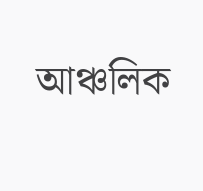আঞ্চলিক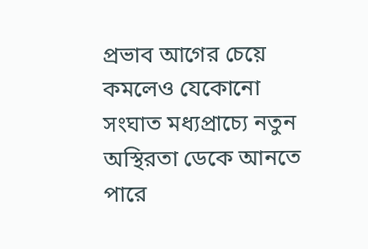প্রভাব আগের চেয়ে কমলেও যেকোনো সংঘাত মধ্যপ্রাচ্যে নতুন অস্থিরতা ডেকে আনতে পারে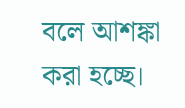বলে আশঙ্কা করা হচ্ছে।